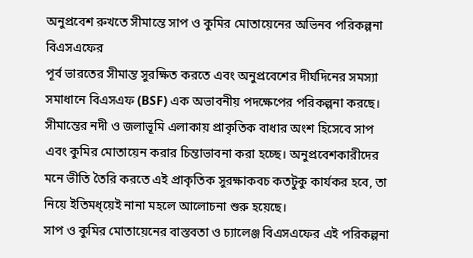অনুপ্রবেশ রুখতে সীমান্তে সাপ ও কুমির মোতায়েনের অভিনব পরিকল্পনা বিএসএফের
পূর্ব ভারতের সীমান্ত সুরক্ষিত করতে এবং অনুপ্রবেশের দীর্ঘদিনের সমস্যা সমাধানে বিএসএফ (BSF) এক অভাবনীয় পদক্ষেপের পরিকল্পনা করছে। সীমান্তের নদী ও জলাভূমি এলাকায় প্রাকৃতিক বাধার অংশ হিসেবে সাপ এবং কুমির মোতায়েন করার চিন্তাভাবনা করা হচ্ছে। অনুপ্রবেশকারীদের মনে ভীতি তৈরি করতে এই প্রাকৃতিক সুরক্ষাকবচ কতটুকু কার্যকর হবে, তা নিয়ে ইতিমধ্য়েই নানা মহলে আলোচনা শুরু হয়েছে।
সাপ ও কুমির মোতায়েনের বাস্তবতা ও চ্যালেঞ্জ বিএসএফের এই পরিকল্পনা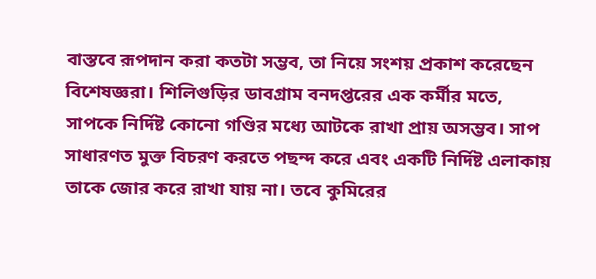বাস্তবে রূপদান করা কতটা সম্ভব, তা নিয়ে সংশয় প্রকাশ করেছেন বিশেষজ্ঞরা। শিলিগুড়ির ডাবগ্রাম বনদপ্তরের এক কর্মীর মতে, সাপকে নির্দিষ্ট কোনো গণ্ডির মধ্যে আটকে রাখা প্রায় অসম্ভব। সাপ সাধারণত মুক্ত বিচরণ করতে পছন্দ করে এবং একটি নির্দিষ্ট এলাকায় তাকে জোর করে রাখা যায় না। তবে কুমিরের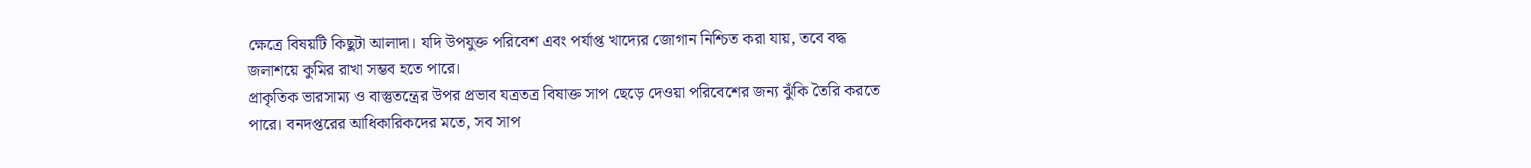ক্ষেত্রে বিষয়টি কিছুটা আলাদা। যদি উপযুক্ত পরিবেশ এবং পর্যাপ্ত খাদ্যের জোগান নিশ্চিত করা যায়, তবে বদ্ধ জলাশয়ে কুমির রাখা সম্ভব হতে পারে।
প্রাকৃতিক ভারসাম্য ও বাস্তুতন্ত্রের উপর প্রভাব যত্রতত্র বিষাক্ত সাপ ছেড়ে দেওয়া পরিবেশের জন্য ঝুঁকি তৈরি করতে পারে। বনদপ্তরের আধিকারিকদের মতে, সব সাপ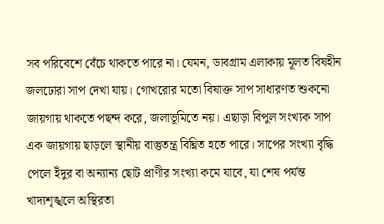সব পরিবেশে বেঁচে থাকতে পারে না। যেমন, ডাবগ্রাম এলাকায় মূলত বিষহীন জলঢোরা সাপ দেখা যায়। গোখরোর মতো বিষাক্ত সাপ সাধারণত শুকনো জায়গায় থাকতে পছন্দ করে, জলাভূমিতে নয়। এছাড়া বিপুল সংখ্যক সাপ এক জায়গায় ছাড়লে স্থানীয় বাস্তুতন্ত্র বিঘ্নিত হতে পারে। সাপের সংখ্যা বৃদ্ধি পেলে ইঁদুর বা অন্যান্য ছোট প্রাণীর সংখ্যা কমে যাবে, যা শেষ পর্যন্ত খাদ্যশৃঙ্খলে অস্থিরতা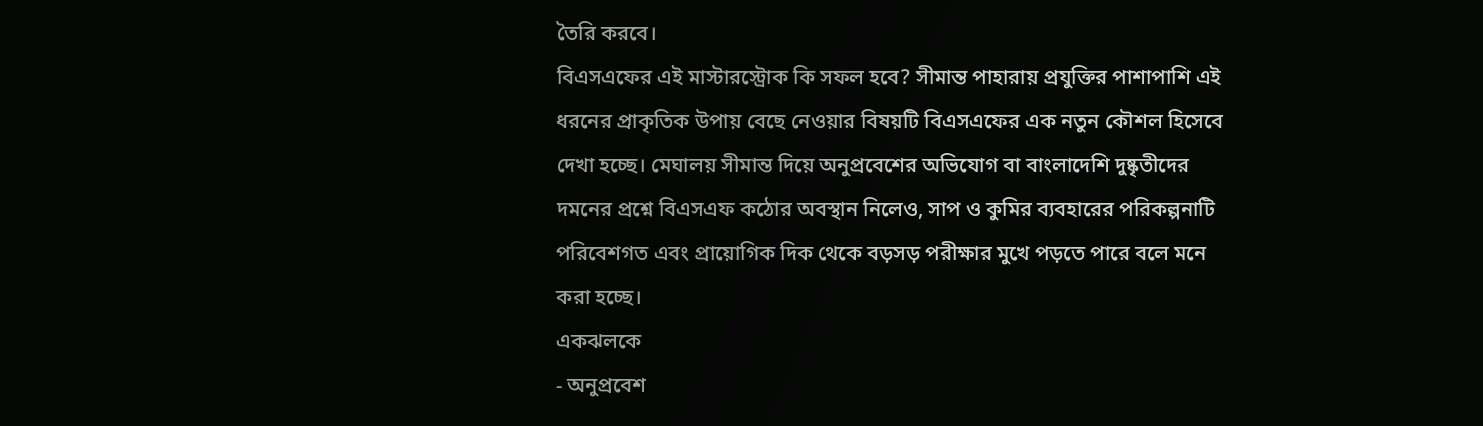তৈরি করবে।
বিএসএফের এই মাস্টারস্ট্রোক কি সফল হবে? সীমান্ত পাহারায় প্রযুক্তির পাশাপাশি এই ধরনের প্রাকৃতিক উপায় বেছে নেওয়ার বিষয়টি বিএসএফের এক নতুন কৌশল হিসেবে দেখা হচ্ছে। মেঘালয় সীমান্ত দিয়ে অনুপ্রবেশের অভিযোগ বা বাংলাদেশি দুষ্কৃতীদের দমনের প্রশ্নে বিএসএফ কঠোর অবস্থান নিলেও, সাপ ও কুমির ব্যবহারের পরিকল্পনাটি পরিবেশগত এবং প্রায়োগিক দিক থেকে বড়সড় পরীক্ষার মুখে পড়তে পারে বলে মনে করা হচ্ছে।
একঝলকে
- অনুপ্রবেশ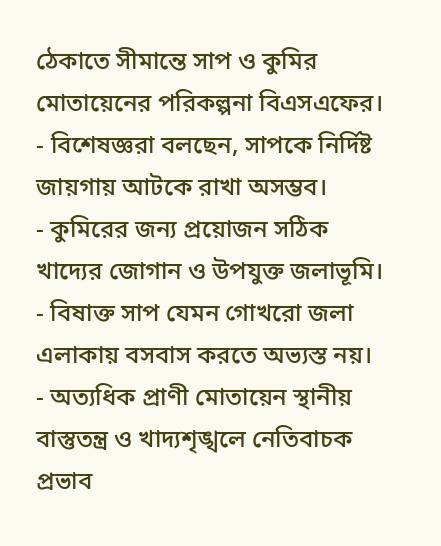ঠেকাতে সীমান্তে সাপ ও কুমির মোতায়েনের পরিকল্পনা বিএসএফের।
- বিশেষজ্ঞরা বলছেন, সাপকে নির্দিষ্ট জায়গায় আটকে রাখা অসম্ভব।
- কুমিরের জন্য প্রয়োজন সঠিক খাদ্যের জোগান ও উপযুক্ত জলাভূমি।
- বিষাক্ত সাপ যেমন গোখরো জলা এলাকায় বসবাস করতে অভ্যস্ত নয়।
- অত্যধিক প্রাণী মোতায়েন স্থানীয় বাস্তুতন্ত্র ও খাদ্যশৃঙ্খলে নেতিবাচক প্রভাব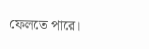ফেলতে পারে।